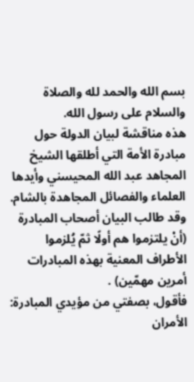بسم الله والحمد لله والصلاة والسلام على رسول الله.
هذه مناقشة لبيان الدولة حول مبادرة الأمة التي أطلقها الشيخ المجاهد عبد الله المحيسني وأيدها العلماء والفصائل المجاهدة بالشام.
وقد طالب البيان أصحاب المبادرة (أنْ يلتزموا هم أولًا ثمّ يُلزموا الأطراف المعنية بهذه المبادرات أمرين مهمّين) .
فأقول، بصفتي من مؤيدي المبادرة:
الأمران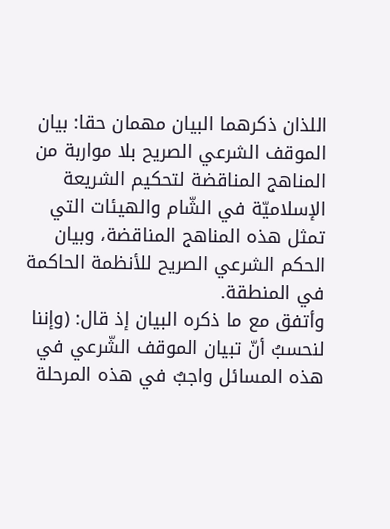اللذان ذكرهما البيان مهمان حقا: بيان الموقف الشرعي الصريح بلا مواربة من المناهج المناقضة لتحكيم الشريعة الإسلاميّة في الشّام والهيئات التي تمثل هذه المناهج المناقضة، وبيان الحكم الشرعي الصريح للأنظمة الحاكمة في المنطقة.
وأتفق مع ما ذكره البيان إذ قال: (وإننا لنحسبُ أنّ تبيان الموقف الشّرعي في هذه المسائل واجبٌ في هذه المرحلة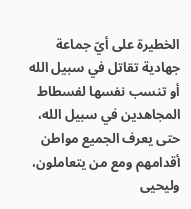الخطيرة على أيّ جماعة جهادية تقاتل في سبيل الله أو تنسب نفسها لفسطاط المجاهدين في سبيل الله، حتى يعرف الجميع مواطن أقدامهم ومع من يتعاملون، وليحيى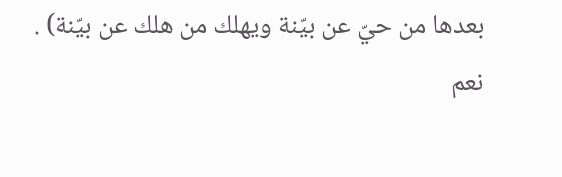بعدها من حيّ عن بيّنة ويهلك من هلك عن بيّنة) .
نعم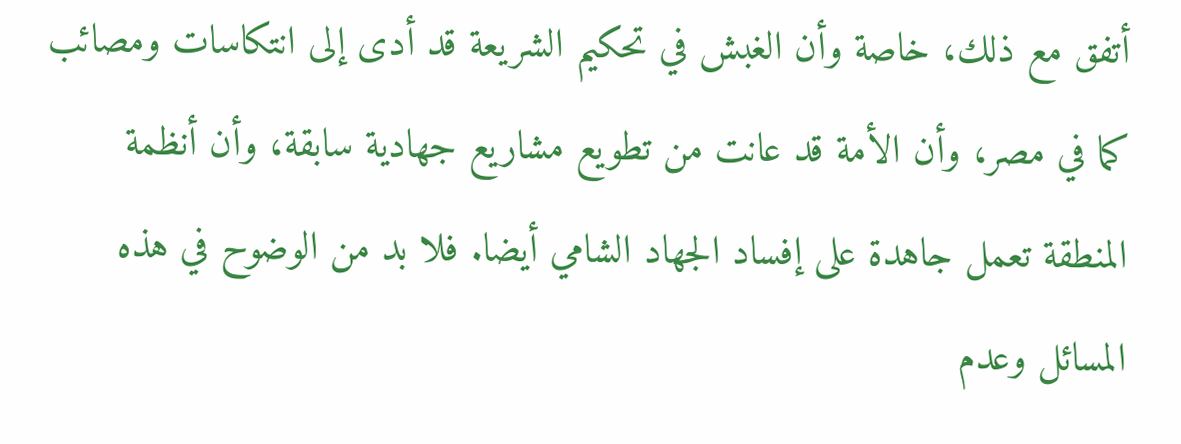أتفق مع ذلك، خاصة وأن الغبش في تحكيم الشريعة قد أدى إلى انتكاسات ومصائب كما في مصر، وأن الأمة قد عانت من تطويع مشاريع جهادية سابقة، وأن أنظمة المنطقة تعمل جاهدة على إفساد الجهاد الشامي أيضا. فلا بد من الوضوح في هذه المسائل وعدم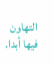التهاون فيها أبدا.